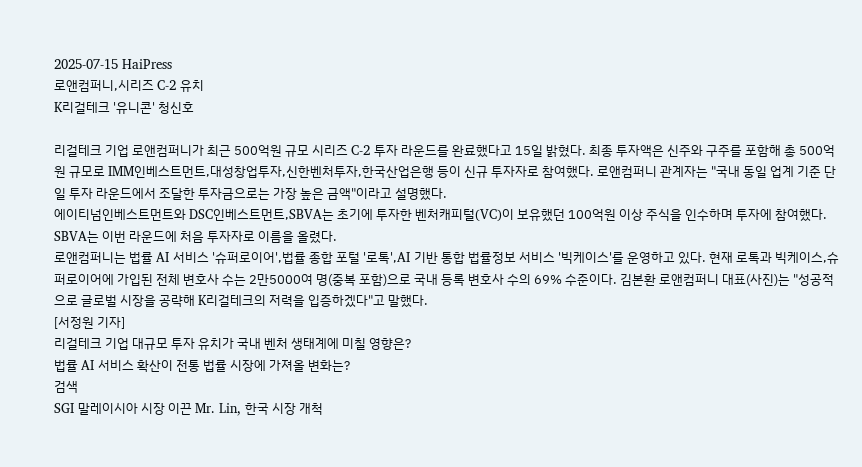2025-07-15 HaiPress
로앤컴퍼니,시리즈 C-2 유치
K리걸테크 '유니콘' 청신호

리걸테크 기업 로앤컴퍼니가 최근 500억원 규모 시리즈 C-2 투자 라운드를 완료했다고 15일 밝혔다. 최종 투자액은 신주와 구주를 포함해 총 500억원 규모로 IMM인베스트먼트,대성창업투자,신한벤처투자,한국산업은행 등이 신규 투자자로 참여했다. 로앤컴퍼니 관계자는 "국내 동일 업계 기준 단일 투자 라운드에서 조달한 투자금으로는 가장 높은 금액"이라고 설명했다.
에이티넘인베스트먼트와 DSC인베스트먼트,SBVA는 초기에 투자한 벤처캐피털(VC)이 보유했던 100억원 이상 주식을 인수하며 투자에 참여했다. SBVA는 이번 라운드에 처음 투자자로 이름을 올렸다.
로앤컴퍼니는 법률 AI 서비스 '슈퍼로이어',법률 종합 포털 '로톡',AI 기반 통합 법률정보 서비스 '빅케이스'를 운영하고 있다. 현재 로톡과 빅케이스,슈퍼로이어에 가입된 전체 변호사 수는 2만5000여 명(중복 포함)으로 국내 등록 변호사 수의 69% 수준이다. 김본환 로앤컴퍼니 대표(사진)는 "성공적으로 글로벌 시장을 공략해 K리걸테크의 저력을 입증하겠다"고 말했다.
[서정원 기자]
리걸테크 기업 대규모 투자 유치가 국내 벤처 생태계에 미칠 영향은?
법률 AI 서비스 확산이 전통 법률 시장에 가져올 변화는?
검색
SGI 말레이시아 시장 이끈 Mr. Lin, 한국 시장 개척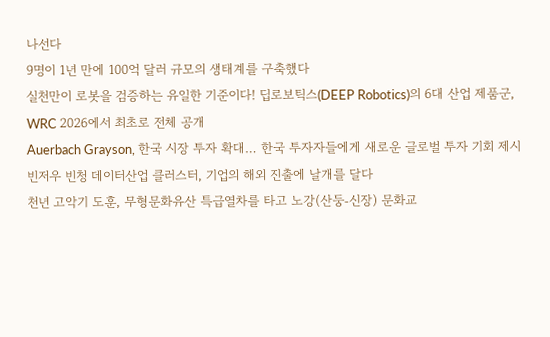나선다
9명이 1년 만에 100억 달러 규모의 생태계를 구축했다
실천만이 로봇을 검증하는 유일한 기준이다! 딥로보틱스(DEEP Robotics)의 6대 산업 제품군, WRC 2026에서 최초로 전체 공개
Auerbach Grayson, 한국 시장 투자 확대… 한국 투자자들에게 새로운 글로벌 투자 기회 제시
빈저우 빈청 데이터산업 클러스터, 기업의 해외 진출에 날개를 달다
천년 고악기 도훈, 무형문화유산 특급열차를 타고 노강(산둥‑신장) 문화교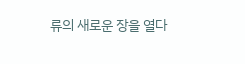류의 새로운 장을 열다